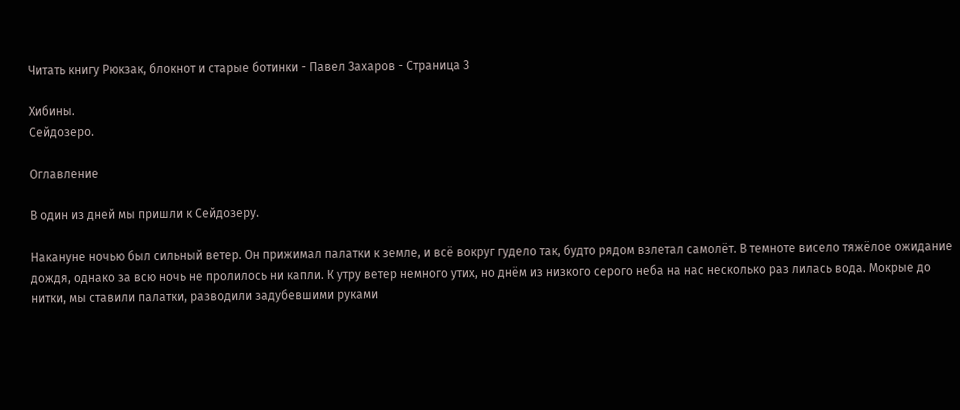Читать книгу Рюкзак, блокнот и старые ботинки - Павел Захаров - Страница 3

Хибины.
Сейдозеро.

Оглавление

В один из дней мы пришли к Сейдозеру.

Накануне ночью был сильный ветер. Он прижимал палатки к земле, и всё вокруг гудело так, будто рядом взлетал самолёт. В темноте висело тяжёлое ожидание дождя, однако за всю ночь не пролилось ни капли. К утру ветер немного утих, но днём из низкого серого неба на нас несколько раз лилась вода. Мокрые до нитки, мы ставили палатки, разводили задубевшими руками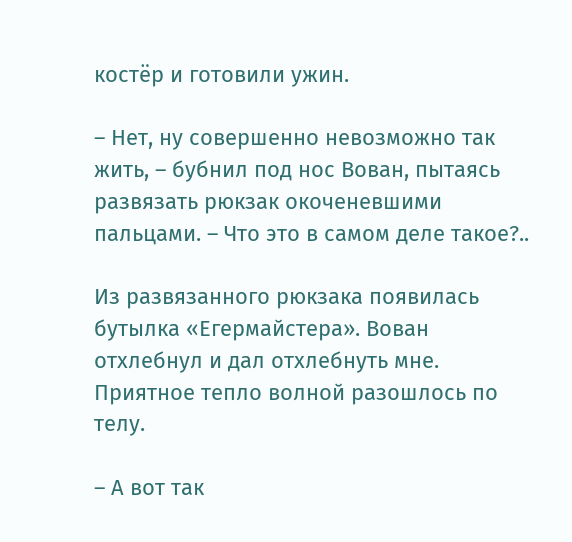костёр и готовили ужин.

– Нет, ну совершенно невозможно так жить, – бубнил под нос Вован, пытаясь развязать рюкзак окоченевшими пальцами. – Что это в самом деле такое?..

Из развязанного рюкзака появилась бутылка «Егермайстера». Вован отхлебнул и дал отхлебнуть мне. Приятное тепло волной разошлось по телу.

– А вот так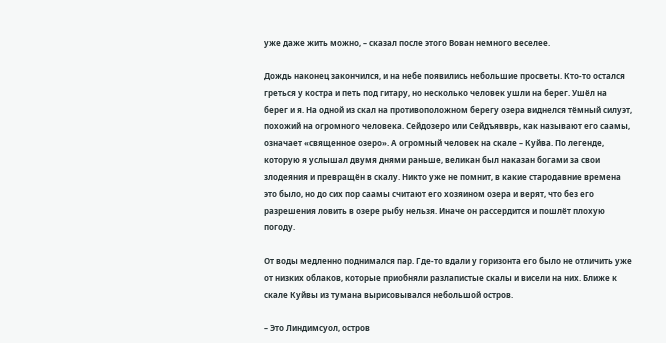уже даже жить можно, – сказал после этого Вован немного веселее.

Дождь наконец закончился, и на небе появились небольшие просветы. Кто-то остался греться у костра и петь под гитару, но несколько человек ушли на берег. Ушёл на берег и я. На одной из скал на противоположном берегу озера виднелся тёмный силуэт, похожий на огромного человека. Сейдозеро или Сейдъявврь, как называют его саамы, означает «священное озеро». А огромный человек на скале – Куйва. По легенде, которую я услышал двумя днями раньше, великан был наказан богами за свои злодеяния и превращён в скалу. Никто уже не помнит, в какие стародавние времена это было, но до сих пор саамы считают его хозяином озера и верят, что без его разрешения ловить в озере рыбу нельзя. Иначе он рассердится и пошлёт плохую погоду.

От воды медленно поднимался пар. Где-то вдали у горизонта его было не отличить уже от низких облаков, которые приобняли разлапистые скалы и висели на них. Ближе к скале Куйвы из тумана вырисовывался небольшой остров.

– Это Линдимсуол, остров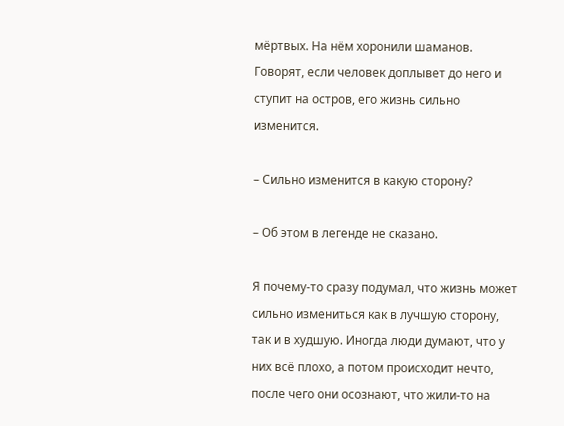мёртвых. На нём хоронили шаманов. Говорят, если человек доплывет до него и ступит на остров, его жизнь сильно изменится.

– Сильно изменится в какую сторону?

– Об этом в легенде не сказано.

Я почему-то сразу подумал, что жизнь может сильно измениться как в лучшую сторону, так и в худшую. Иногда люди думают, что у них всё плохо, а потом происходит нечто, после чего они осознают, что жили-то на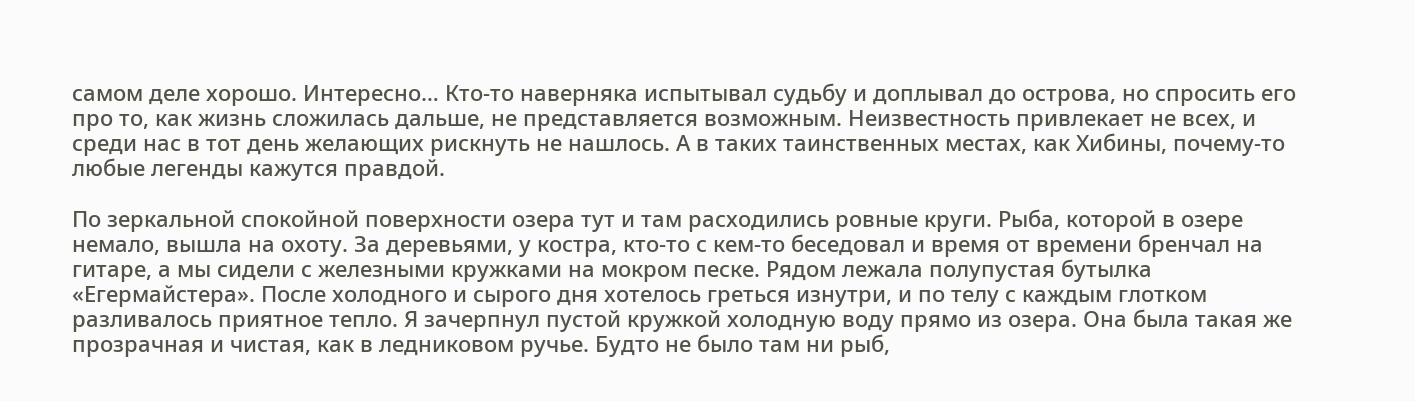самом деле хорошо. Интересно… Кто-то наверняка испытывал судьбу и доплывал до острова, но спросить его про то, как жизнь сложилась дальше, не представляется возможным. Неизвестность привлекает не всех, и среди нас в тот день желающих рискнуть не нашлось. А в таких таинственных местах, как Хибины, почему-то любые легенды кажутся правдой.

По зеркальной спокойной поверхности озера тут и там расходились ровные круги. Рыба, которой в озере немало, вышла на охоту. За деревьями, у костра, кто-то с кем-то беседовал и время от времени бренчал на гитаре, а мы сидели с железными кружками на мокром песке. Рядом лежала полупустая бутылка «Егермайстера». После холодного и сырого дня хотелось греться изнутри, и по телу с каждым глотком разливалось приятное тепло. Я зачерпнул пустой кружкой холодную воду прямо из озера. Она была такая же прозрачная и чистая, как в ледниковом ручье. Будто не было там ни рыб,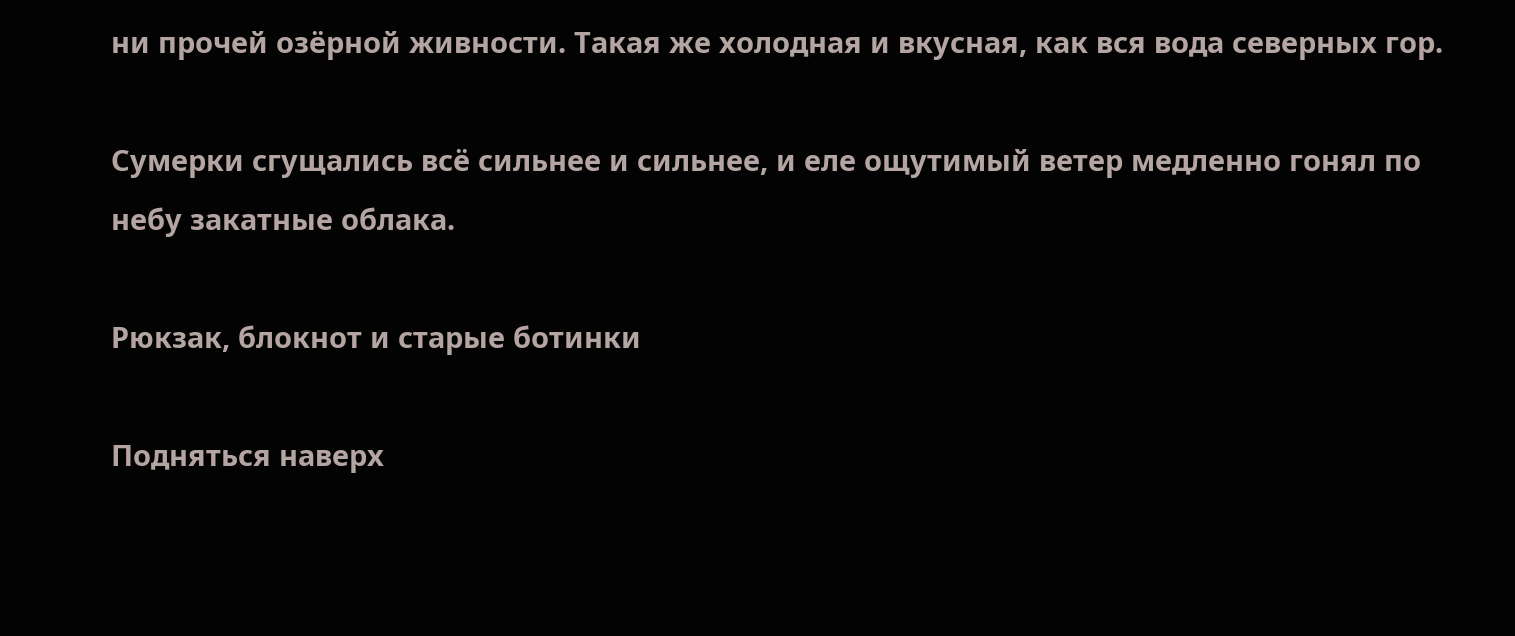ни прочей озёрной живности. Такая же холодная и вкусная, как вся вода северных гор.

Сумерки сгущались всё сильнее и сильнее, и еле ощутимый ветер медленно гонял по небу закатные облака.

Рюкзак, блокнот и старые ботинки

Подняться наверх